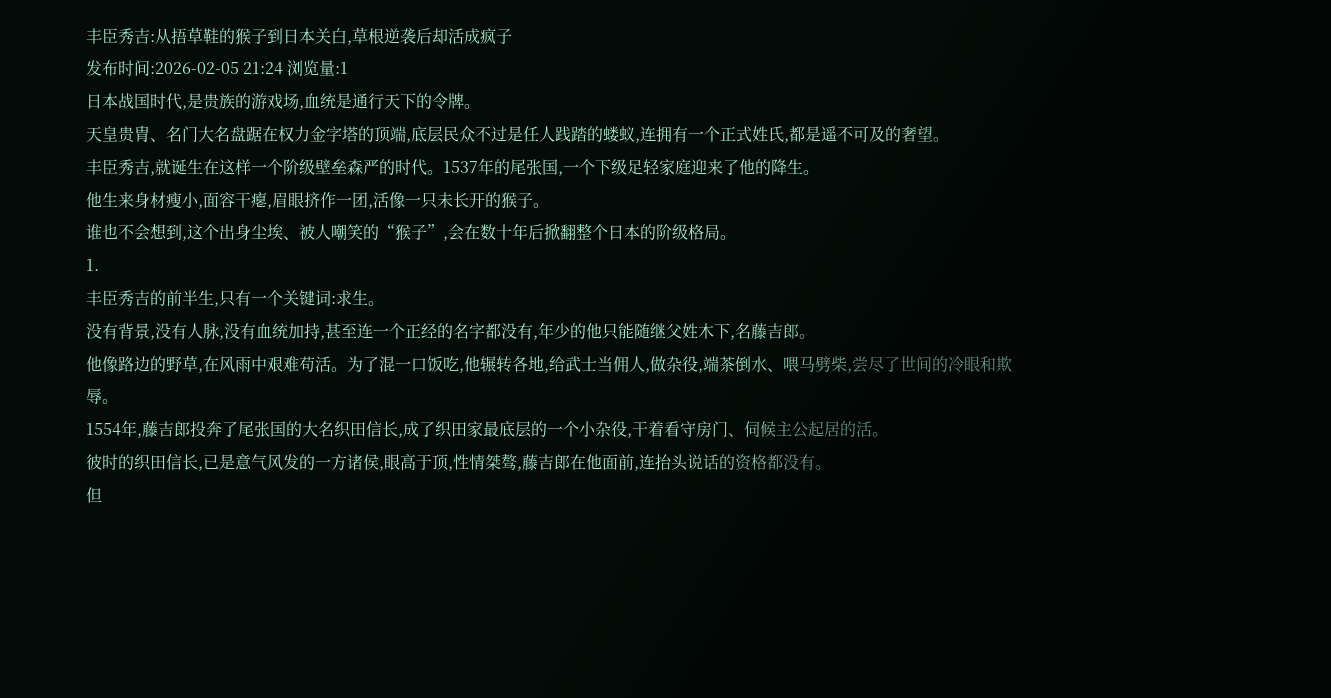丰臣秀吉:从捂草鞋的猴子到日本关白,草根逆袭后却活成疯子
发布时间:2026-02-05 21:24 浏览量:1
日本战国时代,是贵族的游戏场,血统是通行天下的令牌。
天皇贵胄、名门大名盘踞在权力金字塔的顶端,底层民众不过是任人践踏的蝼蚁,连拥有一个正式姓氏,都是遥不可及的奢望。
丰臣秀吉,就诞生在这样一个阶级壁垒森严的时代。1537年的尾张国,一个下级足轻家庭迎来了他的降生。
他生来身材瘦小,面容干瘪,眉眼挤作一团,活像一只未长开的猴子。
谁也不会想到,这个出身尘埃、被人嘲笑的“猴子”,会在数十年后掀翻整个日本的阶级格局。
1.
丰臣秀吉的前半生,只有一个关键词:求生。
没有背景,没有人脉,没有血统加持,甚至连一个正经的名字都没有,年少的他只能随继父姓木下,名藤吉郎。
他像路边的野草,在风雨中艰难苟活。为了混一口饭吃,他辗转各地,给武士当佣人,做杂役,端茶倒水、喂马劈柴,尝尽了世间的冷眼和欺辱。
1554年,藤吉郎投奔了尾张国的大名织田信长,成了织田家最底层的一个小杂役,干着看守房门、伺候主公起居的活。
彼时的织田信长,已是意气风发的一方诸侯,眼高于顶,性情桀骜,藤吉郎在他面前,连抬头说话的资格都没有。
但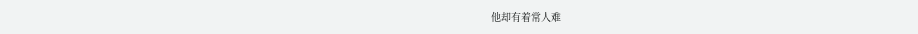他却有着常人难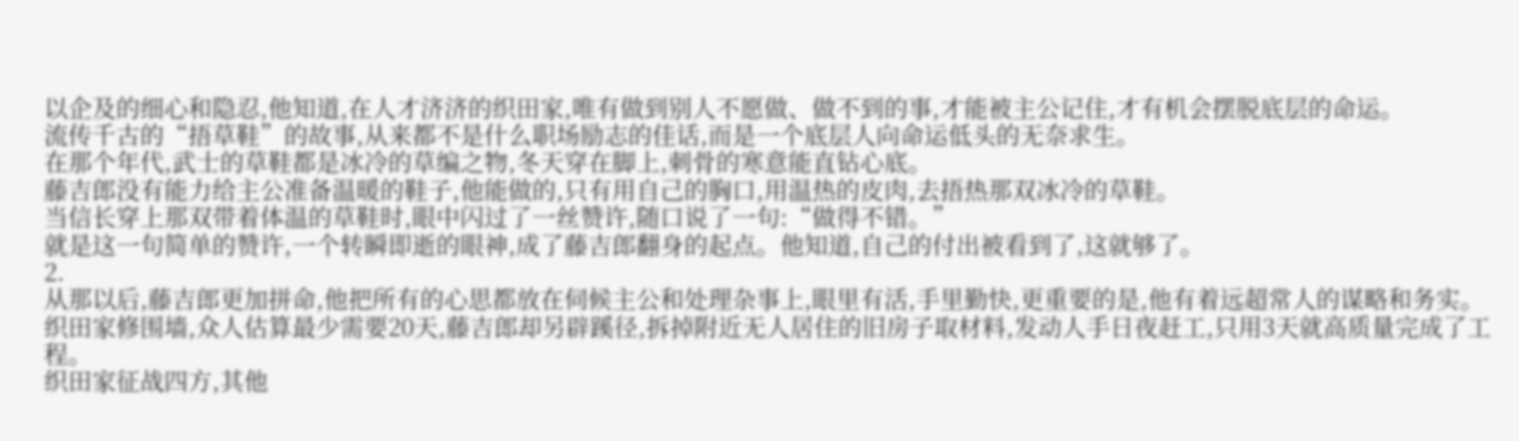以企及的细心和隐忍,他知道,在人才济济的织田家,唯有做到别人不愿做、做不到的事,才能被主公记住,才有机会摆脱底层的命运。
流传千古的“捂草鞋”的故事,从来都不是什么职场励志的佳话,而是一个底层人向命运低头的无奈求生。
在那个年代,武士的草鞋都是冰冷的草编之物,冬天穿在脚上,刺骨的寒意能直钻心底。
藤吉郎没有能力给主公准备温暖的鞋子,他能做的,只有用自己的胸口,用温热的皮肉,去捂热那双冰冷的草鞋。
当信长穿上那双带着体温的草鞋时,眼中闪过了一丝赞许,随口说了一句:“做得不错。”
就是这一句简单的赞许,一个转瞬即逝的眼神,成了藤吉郎翻身的起点。他知道,自己的付出被看到了,这就够了。
2.
从那以后,藤吉郎更加拼命,他把所有的心思都放在伺候主公和处理杂事上,眼里有活,手里勤快,更重要的是,他有着远超常人的谋略和务实。
织田家修围墙,众人估算最少需要20天,藤吉郎却另辟蹊径,拆掉附近无人居住的旧房子取材料,发动人手日夜赶工,只用3天就高质量完成了工程。
织田家征战四方,其他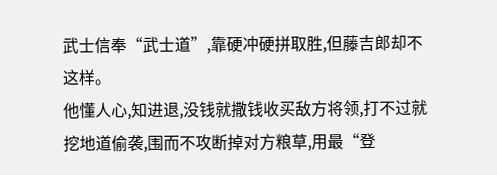武士信奉“武士道”,靠硬冲硬拼取胜,但藤吉郎却不这样。
他懂人心,知进退,没钱就撒钱收买敌方将领,打不过就挖地道偷袭,围而不攻断掉对方粮草,用最“登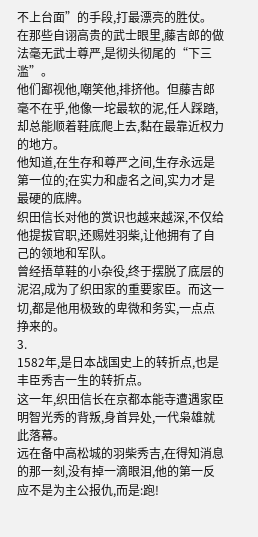不上台面”的手段,打最漂亮的胜仗。
在那些自诩高贵的武士眼里,藤吉郎的做法毫无武士尊严,是彻头彻尾的“下三滥”。
他们鄙视他,嘲笑他,排挤他。但藤吉郎毫不在乎,他像一坨最软的泥,任人踩踏,却总能顺着鞋底爬上去,黏在最靠近权力的地方。
他知道,在生存和尊严之间,生存永远是第一位的;在实力和虚名之间,实力才是最硬的底牌。
织田信长对他的赏识也越来越深,不仅给他提拔官职,还赐姓羽柴,让他拥有了自己的领地和军队。
曾经捂草鞋的小杂役,终于摆脱了底层的泥沼,成为了织田家的重要家臣。而这一切,都是他用极致的卑微和务实,一点点挣来的。
3.
1582年,是日本战国史上的转折点,也是丰臣秀吉一生的转折点。
这一年,织田信长在京都本能寺遭遇家臣明智光秀的背叛,身首异处,一代枭雄就此落幕。
远在备中高松城的羽柴秀吉,在得知消息的那一刻,没有掉一滴眼泪,他的第一反应不是为主公报仇,而是:跑!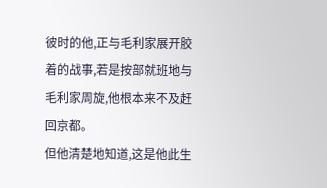彼时的他,正与毛利家展开胶着的战事,若是按部就班地与毛利家周旋,他根本来不及赶回京都。
但他清楚地知道,这是他此生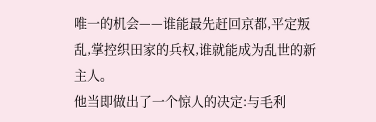唯一的机会——谁能最先赶回京都,平定叛乱,掌控织田家的兵权,谁就能成为乱世的新主人。
他当即做出了一个惊人的决定:与毛利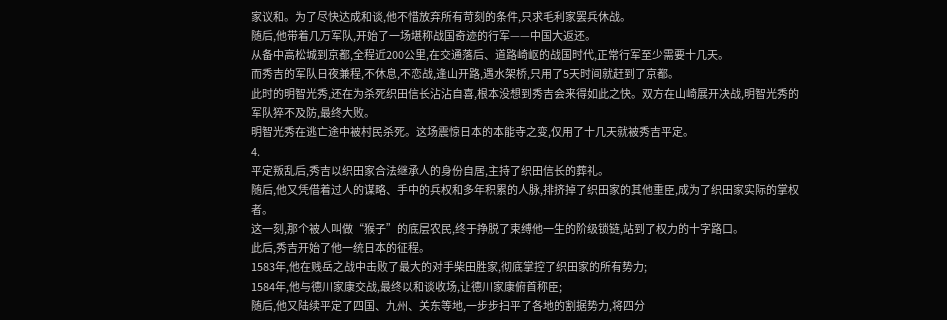家议和。为了尽快达成和谈,他不惜放弃所有苛刻的条件,只求毛利家罢兵休战。
随后,他带着几万军队,开始了一场堪称战国奇迹的行军——中国大返还。
从备中高松城到京都,全程近200公里,在交通落后、道路崎岖的战国时代,正常行军至少需要十几天。
而秀吉的军队日夜兼程,不休息,不恋战,逢山开路,遇水架桥,只用了5天时间就赶到了京都。
此时的明智光秀,还在为杀死织田信长沾沾自喜,根本没想到秀吉会来得如此之快。双方在山崎展开决战,明智光秀的军队猝不及防,最终大败。
明智光秀在逃亡途中被村民杀死。这场震惊日本的本能寺之变,仅用了十几天就被秀吉平定。
4.
平定叛乱后,秀吉以织田家合法继承人的身份自居,主持了织田信长的葬礼。
随后,他又凭借着过人的谋略、手中的兵权和多年积累的人脉,排挤掉了织田家的其他重臣,成为了织田家实际的掌权者。
这一刻,那个被人叫做“猴子”的底层农民,终于挣脱了束缚他一生的阶级锁链,站到了权力的十字路口。
此后,秀吉开始了他一统日本的征程。
1583年,他在贱岳之战中击败了最大的对手柴田胜家,彻底掌控了织田家的所有势力;
1584年,他与德川家康交战,最终以和谈收场,让德川家康俯首称臣;
随后,他又陆续平定了四国、九州、关东等地,一步步扫平了各地的割据势力,将四分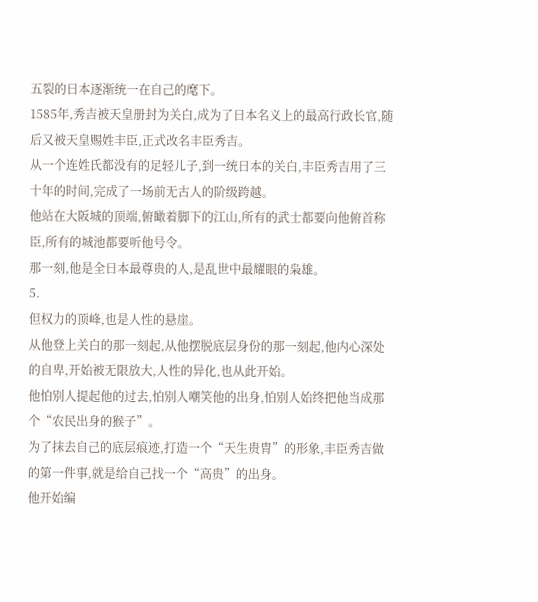五裂的日本逐渐统一在自己的麾下。
1585年,秀吉被天皇册封为关白,成为了日本名义上的最高行政长官,随后又被天皇赐姓丰臣,正式改名丰臣秀吉。
从一个连姓氏都没有的足轻儿子,到一统日本的关白,丰臣秀吉用了三十年的时间,完成了一场前无古人的阶级跨越。
他站在大阪城的顶端,俯瞰着脚下的江山,所有的武士都要向他俯首称臣,所有的城池都要听他号令。
那一刻,他是全日本最尊贵的人,是乱世中最耀眼的枭雄。
5.
但权力的顶峰,也是人性的悬崖。
从他登上关白的那一刻起,从他摆脱底层身份的那一刻起,他内心深处的自卑,开始被无限放大,人性的异化,也从此开始。
他怕别人提起他的过去,怕别人嘲笑他的出身,怕别人始终把他当成那个“农民出身的猴子”。
为了抹去自己的底层痕迹,打造一个“天生贵胄”的形象,丰臣秀吉做的第一件事,就是给自己找一个“高贵”的出身。
他开始编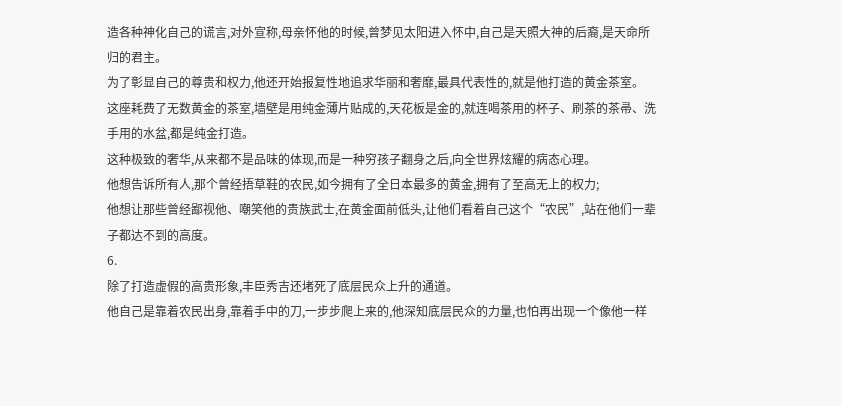造各种神化自己的谎言,对外宣称,母亲怀他的时候,曾梦见太阳进入怀中,自己是天照大神的后裔,是天命所归的君主。
为了彰显自己的尊贵和权力,他还开始报复性地追求华丽和奢靡,最具代表性的,就是他打造的黄金茶室。
这座耗费了无数黄金的茶室,墙壁是用纯金薄片贴成的,天花板是金的,就连喝茶用的杯子、刷茶的茶帚、洗手用的水盆,都是纯金打造。
这种极致的奢华,从来都不是品味的体现,而是一种穷孩子翻身之后,向全世界炫耀的病态心理。
他想告诉所有人,那个曾经捂草鞋的农民,如今拥有了全日本最多的黄金,拥有了至高无上的权力;
他想让那些曾经鄙视他、嘲笑他的贵族武士,在黄金面前低头,让他们看着自己这个“农民”,站在他们一辈子都达不到的高度。
6.
除了打造虚假的高贵形象,丰臣秀吉还堵死了底层民众上升的通道。
他自己是靠着农民出身,靠着手中的刀,一步步爬上来的,他深知底层民众的力量,也怕再出现一个像他一样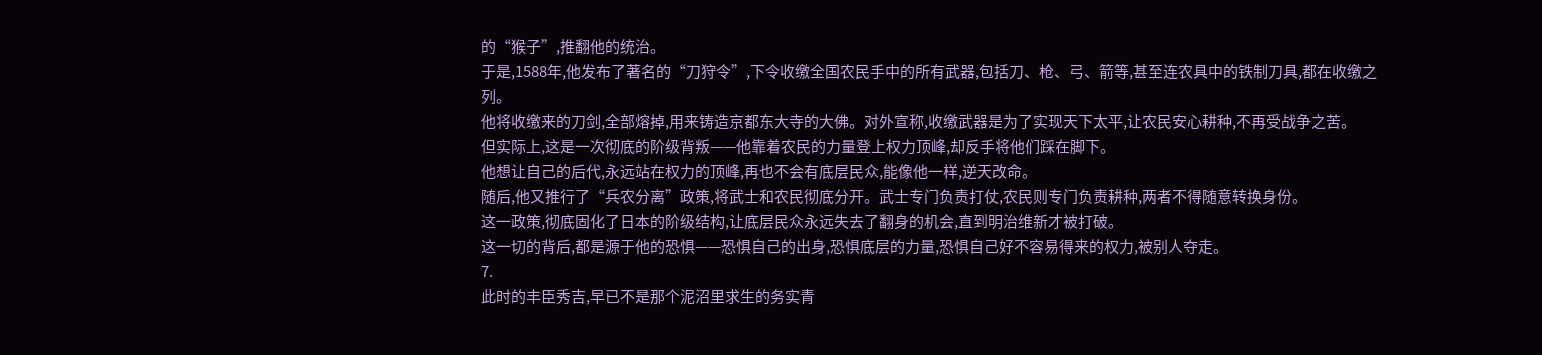的“猴子”,推翻他的统治。
于是,1588年,他发布了著名的“刀狩令”,下令收缴全国农民手中的所有武器,包括刀、枪、弓、箭等,甚至连农具中的铁制刀具,都在收缴之列。
他将收缴来的刀剑,全部熔掉,用来铸造京都东大寺的大佛。对外宣称,收缴武器是为了实现天下太平,让农民安心耕种,不再受战争之苦。
但实际上,这是一次彻底的阶级背叛——他靠着农民的力量登上权力顶峰,却反手将他们踩在脚下。
他想让自己的后代,永远站在权力的顶峰,再也不会有底层民众,能像他一样,逆天改命。
随后,他又推行了“兵农分离”政策,将武士和农民彻底分开。武士专门负责打仗,农民则专门负责耕种,两者不得随意转换身份。
这一政策,彻底固化了日本的阶级结构,让底层民众永远失去了翻身的机会,直到明治维新才被打破。
这一切的背后,都是源于他的恐惧——恐惧自己的出身,恐惧底层的力量,恐惧自己好不容易得来的权力,被别人夺走。
7.
此时的丰臣秀吉,早已不是那个泥沼里求生的务实青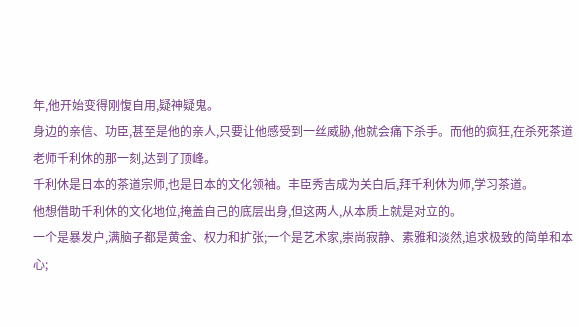年,他开始变得刚愎自用,疑神疑鬼。
身边的亲信、功臣,甚至是他的亲人,只要让他感受到一丝威胁,他就会痛下杀手。而他的疯狂,在杀死茶道老师千利休的那一刻,达到了顶峰。
千利休是日本的茶道宗师,也是日本的文化领袖。丰臣秀吉成为关白后,拜千利休为师,学习茶道。
他想借助千利休的文化地位,掩盖自己的底层出身,但这两人,从本质上就是对立的。
一个是暴发户,满脑子都是黄金、权力和扩张;一个是艺术家,崇尚寂静、素雅和淡然,追求极致的简单和本心;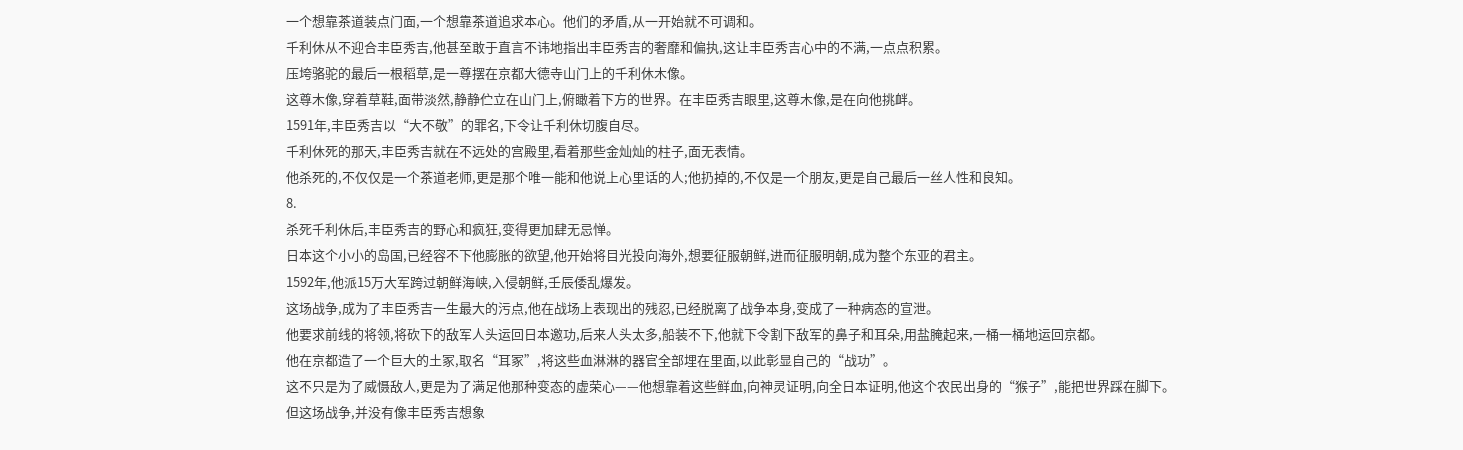一个想靠茶道装点门面,一个想靠茶道追求本心。他们的矛盾,从一开始就不可调和。
千利休从不迎合丰臣秀吉,他甚至敢于直言不讳地指出丰臣秀吉的奢靡和偏执,这让丰臣秀吉心中的不满,一点点积累。
压垮骆驼的最后一根稻草,是一尊摆在京都大德寺山门上的千利休木像。
这尊木像,穿着草鞋,面带淡然,静静伫立在山门上,俯瞰着下方的世界。在丰臣秀吉眼里,这尊木像,是在向他挑衅。
1591年,丰臣秀吉以“大不敬”的罪名,下令让千利休切腹自尽。
千利休死的那天,丰臣秀吉就在不远处的宫殿里,看着那些金灿灿的柱子,面无表情。
他杀死的,不仅仅是一个茶道老师,更是那个唯一能和他说上心里话的人;他扔掉的,不仅是一个朋友,更是自己最后一丝人性和良知。
8.
杀死千利休后,丰臣秀吉的野心和疯狂,变得更加肆无忌惮。
日本这个小小的岛国,已经容不下他膨胀的欲望,他开始将目光投向海外,想要征服朝鲜,进而征服明朝,成为整个东亚的君主。
1592年,他派15万大军跨过朝鲜海峡,入侵朝鲜,壬辰倭乱爆发。
这场战争,成为了丰臣秀吉一生最大的污点,他在战场上表现出的残忍,已经脱离了战争本身,变成了一种病态的宣泄。
他要求前线的将领,将砍下的敌军人头运回日本邀功,后来人头太多,船装不下,他就下令割下敌军的鼻子和耳朵,用盐腌起来,一桶一桶地运回京都。
他在京都造了一个巨大的土冢,取名“耳冢”,将这些血淋淋的器官全部埋在里面,以此彰显自己的“战功”。
这不只是为了威慑敌人,更是为了满足他那种变态的虚荣心——他想靠着这些鲜血,向神灵证明,向全日本证明,他这个农民出身的“猴子”,能把世界踩在脚下。
但这场战争,并没有像丰臣秀吉想象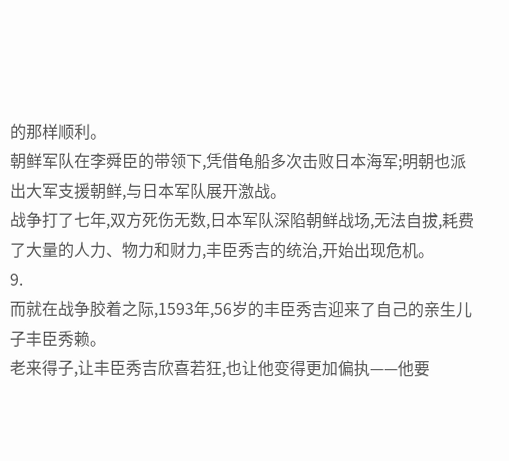的那样顺利。
朝鲜军队在李舜臣的带领下,凭借龟船多次击败日本海军;明朝也派出大军支援朝鲜,与日本军队展开激战。
战争打了七年,双方死伤无数,日本军队深陷朝鲜战场,无法自拔,耗费了大量的人力、物力和财力,丰臣秀吉的统治,开始出现危机。
9.
而就在战争胶着之际,1593年,56岁的丰臣秀吉迎来了自己的亲生儿子丰臣秀赖。
老来得子,让丰臣秀吉欣喜若狂,也让他变得更加偏执——他要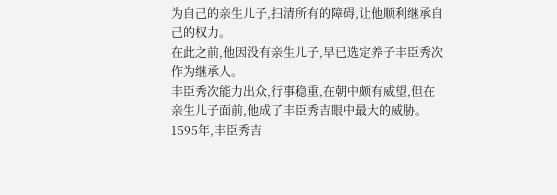为自己的亲生儿子,扫清所有的障碍,让他顺利继承自己的权力。
在此之前,他因没有亲生儿子,早已选定养子丰臣秀次作为继承人。
丰臣秀次能力出众,行事稳重,在朝中颇有威望,但在亲生儿子面前,他成了丰臣秀吉眼中最大的威胁。
1595年,丰臣秀吉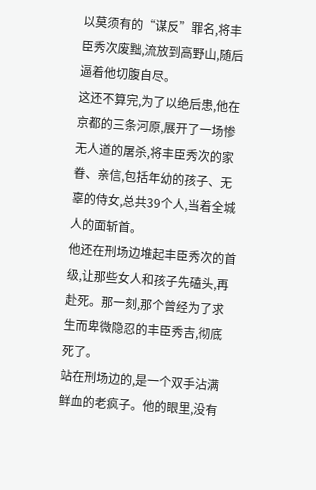以莫须有的“谋反”罪名,将丰臣秀次废黜,流放到高野山,随后逼着他切腹自尽。
这还不算完,为了以绝后患,他在京都的三条河原,展开了一场惨无人道的屠杀,将丰臣秀次的家眷、亲信,包括年幼的孩子、无辜的侍女,总共39个人,当着全城人的面斩首。
他还在刑场边堆起丰臣秀次的首级,让那些女人和孩子先磕头,再赴死。那一刻,那个曾经为了求生而卑微隐忍的丰臣秀吉,彻底死了。
站在刑场边的,是一个双手沾满鲜血的老疯子。他的眼里,没有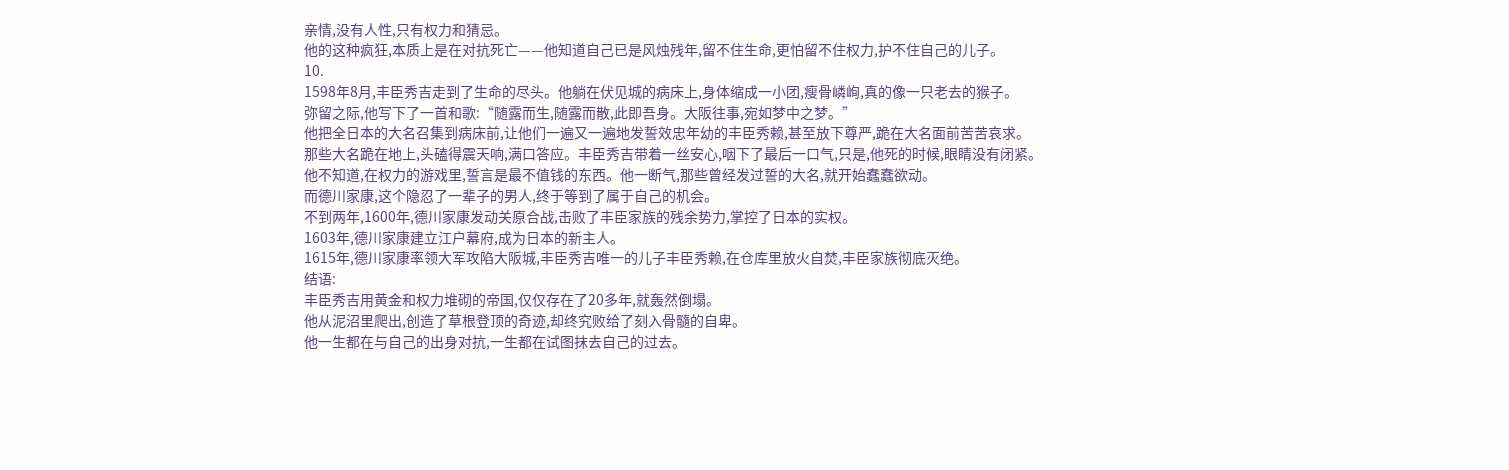亲情,没有人性,只有权力和猜忌。
他的这种疯狂,本质上是在对抗死亡——他知道自己已是风烛残年,留不住生命,更怕留不住权力,护不住自己的儿子。
10.
1598年8月,丰臣秀吉走到了生命的尽头。他躺在伏见城的病床上,身体缩成一小团,瘦骨嶙峋,真的像一只老去的猴子。
弥留之际,他写下了一首和歌:“随露而生,随露而散,此即吾身。大阪往事,宛如梦中之梦。”
他把全日本的大名召集到病床前,让他们一遍又一遍地发誓效忠年幼的丰臣秀赖,甚至放下尊严,跪在大名面前苦苦哀求。
那些大名跪在地上,头磕得震天响,满口答应。丰臣秀吉带着一丝安心,咽下了最后一口气,只是,他死的时候,眼睛没有闭紧。
他不知道,在权力的游戏里,誓言是最不值钱的东西。他一断气,那些曾经发过誓的大名,就开始蠢蠢欲动。
而德川家康,这个隐忍了一辈子的男人,终于等到了属于自己的机会。
不到两年,1600年,德川家康发动关原合战,击败了丰臣家族的残余势力,掌控了日本的实权。
1603年,德川家康建立江户幕府,成为日本的新主人。
1615年,德川家康率领大军攻陷大阪城,丰臣秀吉唯一的儿子丰臣秀赖,在仓库里放火自焚,丰臣家族彻底灭绝。
结语:
丰臣秀吉用黄金和权力堆砌的帝国,仅仅存在了20多年,就轰然倒塌。
他从泥沼里爬出,创造了草根登顶的奇迹,却终究败给了刻入骨髓的自卑。
他一生都在与自己的出身对抗,一生都在试图抹去自己的过去。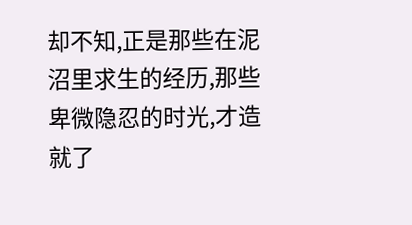却不知,正是那些在泥沼里求生的经历,那些卑微隐忍的时光,才造就了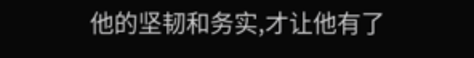他的坚韧和务实,才让他有了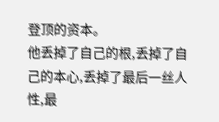登顶的资本。
他丢掉了自己的根,丢掉了自己的本心,丢掉了最后一丝人性,最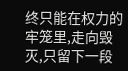终只能在权力的牢笼里,走向毁灭,只留下一段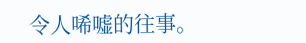令人唏嘘的往事。